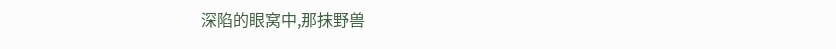深陷的眼窝中,那抹野兽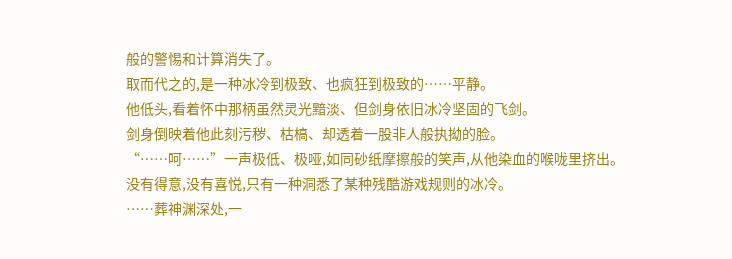般的警惕和计算消失了。
取而代之的,是一种冰冷到极致、也疯狂到极致的……平静。
他低头,看着怀中那柄虽然灵光黯淡、但剑身依旧冰冷坚固的飞剑。
剑身倒映着他此刻污秽、枯槁、却透着一股非人般执拗的脸。
“……呵……”一声极低、极哑,如同砂纸摩擦般的笑声,从他染血的喉咙里挤出。
没有得意,没有喜悦,只有一种洞悉了某种残酷游戏规则的冰冷。
……葬神渊深处,一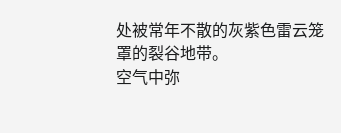处被常年不散的灰紫色雷云笼罩的裂谷地带。
空气中弥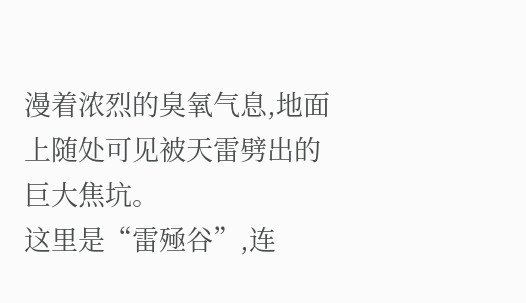漫着浓烈的臭氧气息,地面上随处可见被天雷劈出的巨大焦坑。
这里是“雷殛谷”,连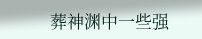葬神渊中一些强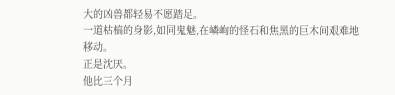大的凶兽都轻易不愿踏足。
一道枯槁的身影,如同鬼魅,在嶙峋的怪石和焦黑的巨木间艰难地移动。
正是沈厌。
他比三个月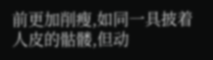前更加削瘦,如同一具披着人皮的骷髅,但动